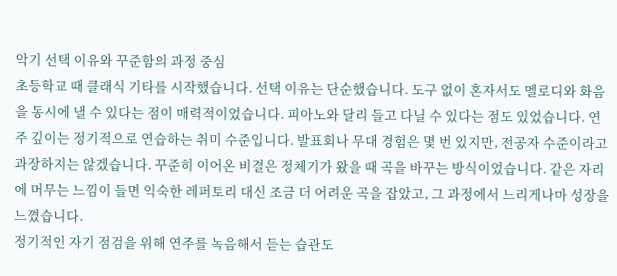악기 선택 이유와 꾸준함의 과정 중심
초등학교 때 클래식 기타를 시작했습니다. 선택 이유는 단순했습니다. 도구 없이 혼자서도 멜로디와 화음을 동시에 낼 수 있다는 점이 매력적이었습니다. 피아노와 달리 들고 다닐 수 있다는 점도 있었습니다. 연주 깊이는 정기적으로 연습하는 취미 수준입니다. 발표회나 무대 경험은 몇 번 있지만, 전공자 수준이라고 과장하지는 않겠습니다. 꾸준히 이어온 비결은 정체기가 왔을 때 곡을 바꾸는 방식이었습니다. 같은 자리에 머무는 느낌이 들면 익숙한 레퍼토리 대신 조금 더 어려운 곡을 잡았고, 그 과정에서 느리게나마 성장을 느꼈습니다.
정기적인 자기 점검을 위해 연주를 녹음해서 듣는 습관도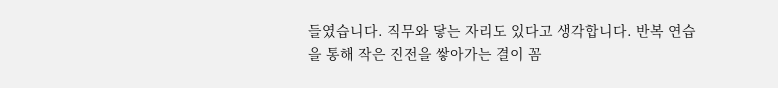들였습니다. 직무와 닿는 자리도 있다고 생각합니다. 반복 연습을 통해 작은 진전을 쌓아가는 결이 꼼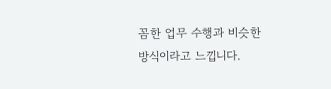꼼한 업무 수행과 비슷한 방식이라고 느낍니다.